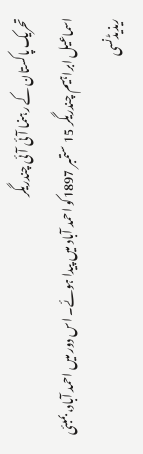تحریک پاکستان کے رہنما آئی آئی چندریگر
اسماعیل ابراہیم چندریگر 15 ستمبر 1897کو احمد آباد میں پیدا ہوئے۔ اس دور میں احمد آباد، بمبئی ریذیڈنسی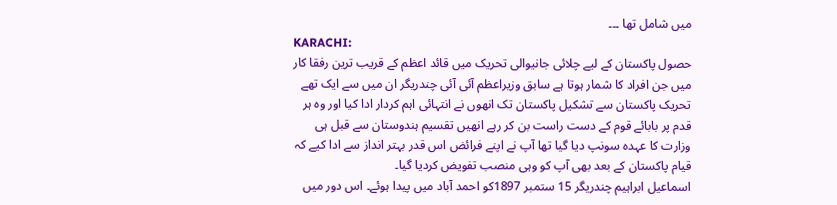میں شامل تھا ۔۔۔
KARACHI:
حصول پاکستان کے لیے چلائی جانیوالی تحریک میں قائد اعظم کے قریب ترین رفقا کار میں جن افراد کا شمار ہوتا ہے سابق وزیراعظم آئی آئی چندریگر ان میں سے ایک تھے تحریک پاکستان سے تشکیل پاکستان تک انھوں نے انتہائی اہم کردار ادا کیا اور وہ ہر قدم پر بابائے قوم کے دست راست بن کر رہے انھیں تقسیم ہندوستان سے قبل ہی وزارت کا عہدہ سونپ دیا گیا تھا آپ نے اپنے فرائض اس قدر بہتر انداز سے ادا کیے کہ قیام پاکستان کے بعد بھی آپ کو وہی منصب تفویض کردیا گیا۔
اسماعیل ابراہیم چندریگر 15 ستمبر 1897کو احمد آباد میں پیدا ہوئے۔ اس دور میں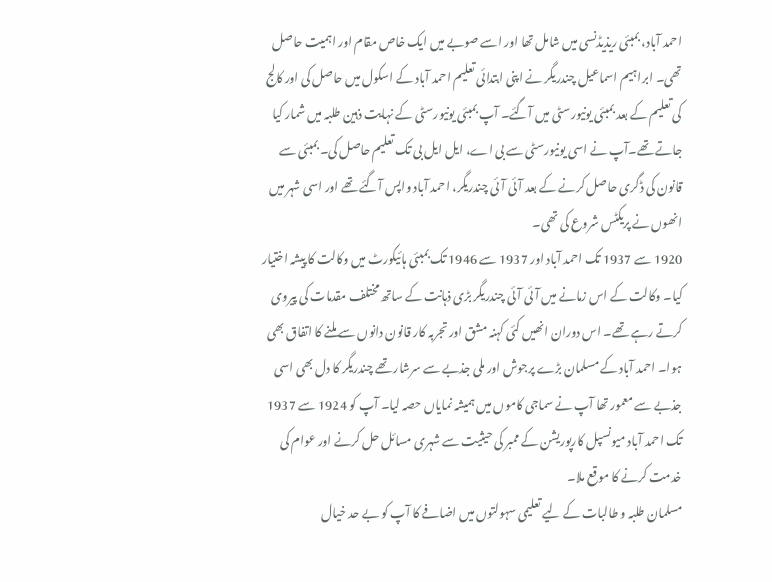احمد آباد، بمبئی ریذیڈنسی میں شامل تھا اور اسے صوبے میں ایک خاص مقام اور اہمیت حاصل تھی۔ ابراہیم اسماعیل چندریگر نے اپنی ابتدائی تعلیم احمد آباد کے اسکول میں حاصل کی اور کالج کی تعلیم کے بعد بمبئی یونیورسٹی میں آگئے۔ آپ بمبئی یونیورسٹی کے نہایت ذہین طلبہ میں شمار کیا جاتے تھے۔آپ نے اسی یونیورسٹی سے بی اے، ایل ایل بی تک تعلیم حاصل کی۔ بمبئی سے قانون کی ڈگری حاصل کرنے کے بعد آئی آئی چندریگر، احمد آباد واپس آگئے تھے اور اسی شہر میں انھوں نے پریکٹس شروع کی تھی۔
1920 سے 1937 تک احمد آباد اور 1937 سے 1946 تک بمبئی ہائیکورٹ میں وکالت کا پیشہ اختیار کیا۔ وکالت کے اس زمانے میں آئی آئی چندریگر بڑی ذہانت کے ساتھ مختلف مقدمات کی پیروی کرتے رہے تھے۔ اس دوران انھیں کئی کہنہ مشق اور تجربہ کار قانون دانوں سے ملنے کا اتفاق بھی ہوا۔ احمد آباد کے مسلمان بڑے پرجوش اور ملی جذبے سے سرشار تھے چندریگر کا دل بھی اسی جذبے سے معمور تھا آپ نے سماجی کاموں میں ہمیشہ نمایاں حصہ لیا۔ آپ کو 1924 سے 1937 تک احمد آباد میونسپل کارپوریشن کے ممبر کی حیثیت سے شہری مسائل حل کرنے اور عوام کی خدمت کرنے کا موقع ملا۔
مسلمان طلبہ و طالبات کے لیے تعلیمی سہولتوں میں اضافے کا آپ کو بے حد خیال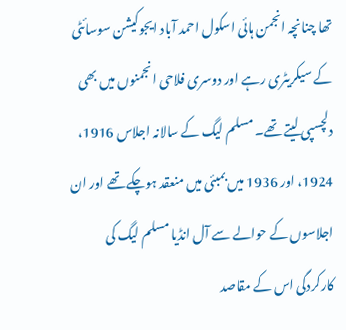تھا چنانچہ انجمن ہائی اسکول احمد آباد ایجوکیشن سوسائٹی کے سیکریٹری رہے اور دوسری فلاحی انجمنوں میں بھی دلچسپی لیتے تھے۔ مسلم لیگ کے سالانہ اجلاس 1916، 1924، اور 1936 میں بمبئی میں منعقد ہوچکے تھے اور ان اجلاسوں کے حوالے سے آل انڈیا مسلم لیگ کی کارکردگی اس کے مقاصد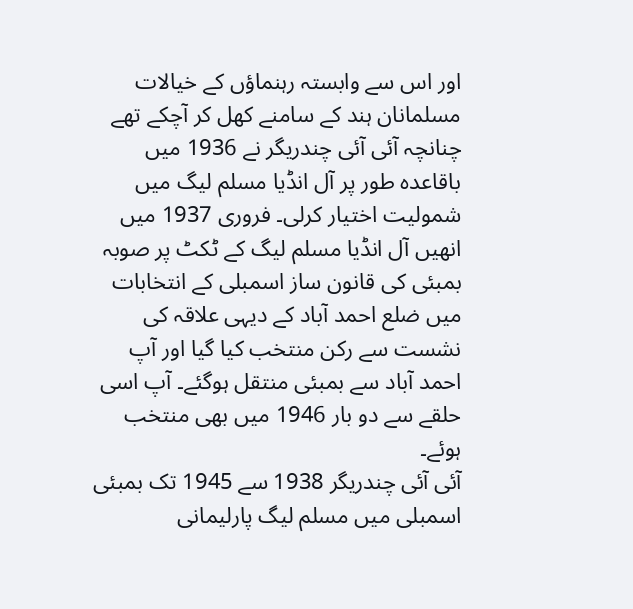اور اس سے وابستہ رہنماؤں کے خیالات مسلمانان ہند کے سامنے کھل کر آچکے تھے چنانچہ آئی آئی چندریگر نے 1936 میں باقاعدہ طور پر آل انڈیا مسلم لیگ میں شمولیت اختیار کرلی۔ فروری 1937 میں انھیں آل انڈیا مسلم لیگ کے ٹکٹ پر صوبہ بمبئی کی قانون ساز اسمبلی کے انتخابات میں ضلع احمد آباد کے دیہی علاقہ کی نشست سے رکن منتخب کیا گیا اور آپ احمد آباد سے بمبئی منتقل ہوگئے۔ آپ اسی حلقے سے دو بار 1946 میں بھی منتخب ہوئے۔
آئی آئی چندریگر 1938 سے 1945 تک بمبئی اسمبلی میں مسلم لیگ پارلیمانی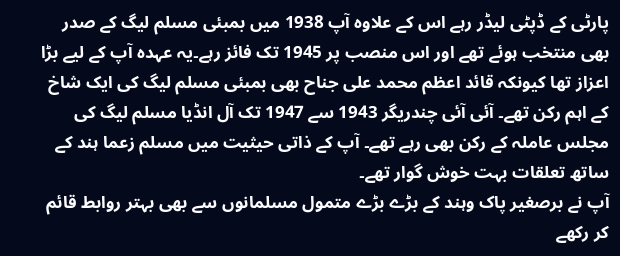پارٹی کے ڈپٹی لیڈر رہے اس کے علاوہ آپ 1938 میں بمبئی مسلم لیگ کے صدر بھی منتخب ہوئے تھے اور اس منصب پر 1945 تک فائز رہے۔یہ عہدہ آپ کے لیے بڑا اعزاز تھا کیونکہ قائد اعظم محمد علی جناح بھی بمبئی مسلم لیگ کی ایک شاخ کے اہم رکن تھے۔ آئی آئی چندریگر 1943 سے 1947 تک آل انڈیا مسلم لیگ کی مجلس عاملہ کے رکن بھی رہے تھے۔ آپ کے ذاتی حیثیت میں مسلم زعما ہند کے ساتھ تعلقات بہت خوش گوار تھے۔
آپ نے برصغیر پاک وہند کے بڑے بڑے متمول مسلمانوں سے بھی بہتر روابط قائم کر رکھے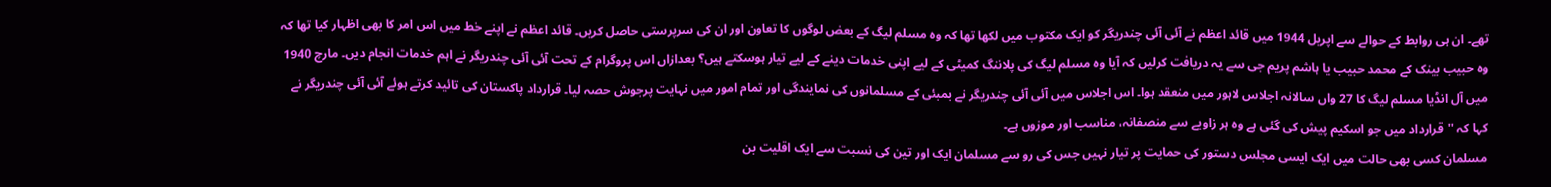تھے۔ ان ہی روابط کے حوالے سے اپریل 1944 میں قائد اعظم نے آئی آئی چندریگر کو ایک مکتوب میں لکھا تھا کہ وہ مسلم لیگ کے بعض لوگوں کا تعاون اور ان کی سرپرستی حاصل کریں۔ قائد اعظم نے اپنے خط میں اس امر کا بھی اظہار کیا تھا کہ وہ حبیب بینک کے محمد حبیب یا ہاشم پریم جی سے یہ دریافت کرلیں کہ آیا وہ مسلم لیگ کی پلاننگ کمیٹی کے لیے اپنی خدمات دینے کے لیے تیار ہوسکتے ہیں؟ بعدازاں اس پروگرام کے تحت آئی آئی چندریگر نے اہم خدمات انجام دیں۔ مارچ 1940 میں آل انڈیا مسلم لیگ کا 27 واں سالانہ اجلاس لاہور میں منعقد ہوا۔ اس اجلاس میں آئی آئی چندریگر نے بمبئی کے مسلمانوں کی نمایندگی اور تمام امور میں نہایت پرجوش حصہ لیا۔ قرارداد پاکستان کی تائید کرتے ہوئے آئی آئی چندریگر نے کہا کہ ''قرارداد میں جو اسکیم پیش کی گئی ہے وہ ہر زاویے سے منصفانہ، مناسب اور موزوں ہے۔
مسلمان کسی بھی حالت میں ایک ایسی مجلس دستور کی حمایت پر تیار نہیں جس کی رو سے مسلمان ایک اور تین کی نسبت سے ایک اقلیت بن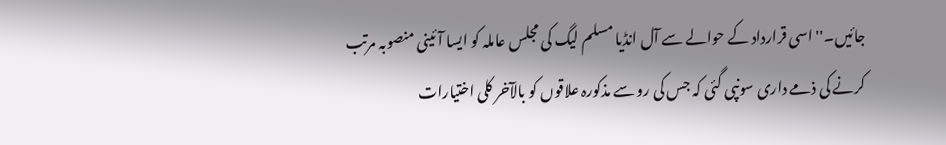جائیں۔'' اسی قرارداد کے حوالے سے آل انڈیا مسلم لیگ کی مجلس عاملہ کو ایسا آئینی منصوبہ مرتب کرنے کی ذمے داری سونپی گئی کہ جس کی رو سے مذکورہ علاقوں کو بالآخر کلی اختیارات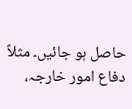حاصل ہو جائیں۔ مثلاً دفاع امور خارجہ،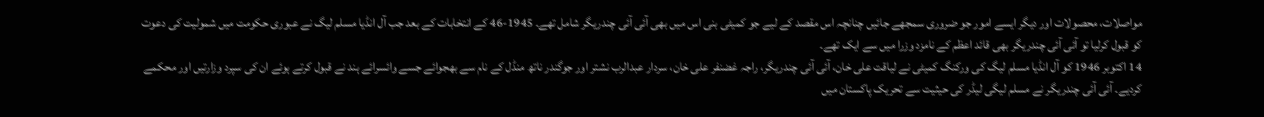مواصلات، محصولات اور دیگر ایسے امور جو ضروری سمجھے جائیں چنانچہ اس مقصد کے لیے جو کمیٹی بنی اس میں بھی آئی آئی چندریگر شامل تھے۔ 1945-46 کے انتخابات کے بعد جب آل انڈیا مسلم لیگ نے عبوری حکومت میں شمولیت کی دعوت کو قبول کرلیا تو آئی آئی چندریگر بھی قائد اعظم کے نامزد وزرا میں سے ایک تھے۔
14 اکتوبر 1946 کو آل انڈیا مسلم لیگ کی ورکنگ کمیٹی نے لیاقت علی خان، آئی آئی چندریگر، راجہ غضنفر علی خان، سردار عبدالرب نشتر اور جوگندر ناتھ منڈل کے نام سے بھجوائے جسے وائسرائے ہند نے قبول کرتے ہوئے ان کی سپرد وزارتیں اور محکمے کردیے۔ آئی آئی چندریگر نے مسلم لیگی لیڈر کی حیثیت سے تحریک پاکستان میں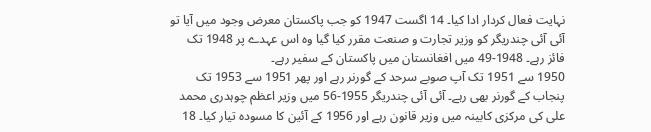نہایت فعال کردار ادا کیا۔ 14 اگست 1947 کو جب پاکستان معرض وجود میں آیا تو آئی آئی چندریگر کو وزیر تجارت و صنعت مقرر کیا گیا وہ اس عہدے پر 1948 تک فائز رہے۔ 1948-49 میں افغانستان میں پاکستان کے سفیر رہے۔
1950 سے 1951 تک آپ صوبے سرحد کے گورنر رہے اور پھر 1951 سے 1953 تک پنجاب کے گورنر بھی رہے۔ آئی آئی چندریگر 1955-56 میں وزیر اعظم چوہدری محمد علی کی مرکزی کابینہ میں وزیر قانون رہے اور 1956 کے آئین کا مسودہ تیار کیا۔ 18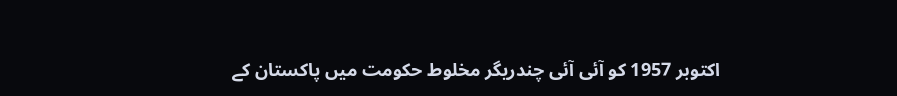اکتوبر 1957 کو آئی آئی چندریگر مخلوط حکومت میں پاکستان کے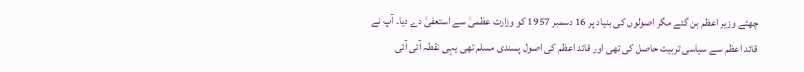چھٹے وزیر اعظم بن گئے مگر اصولوں کی بنیاد پر 16 دسمبر 1957 کو وزارت عظمیٰ سے استعفیٰ دے دیا۔ آپ نے قائد اعظم سے سیاسی تربیت حاصل کی تھی اور قائد اعظم کی اصول پسندی مسلم تھی یہی نقطہ آئی آئی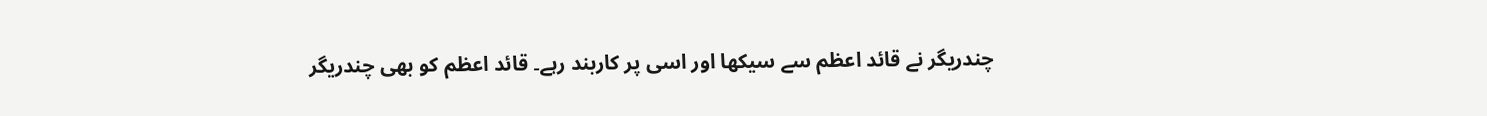چندریگر نے قائد اعظم سے سیکھا اور اسی پر کاربند رہے۔ قائد اعظم کو بھی چندریگر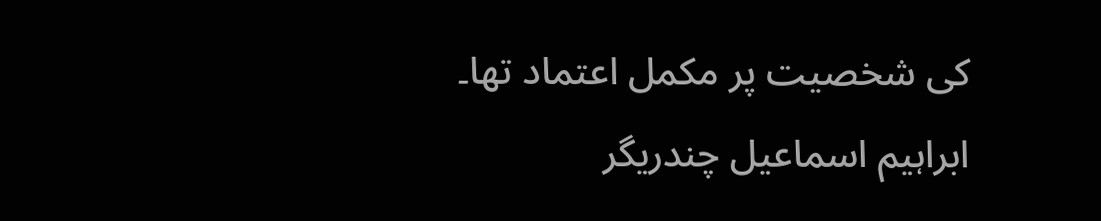کی شخصیت پر مکمل اعتماد تھا۔ ابراہیم اسماعیل چندریگر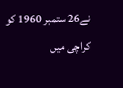نے26 ستمبر 1960 کو کراچی میں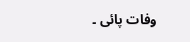وفات پائی ۔